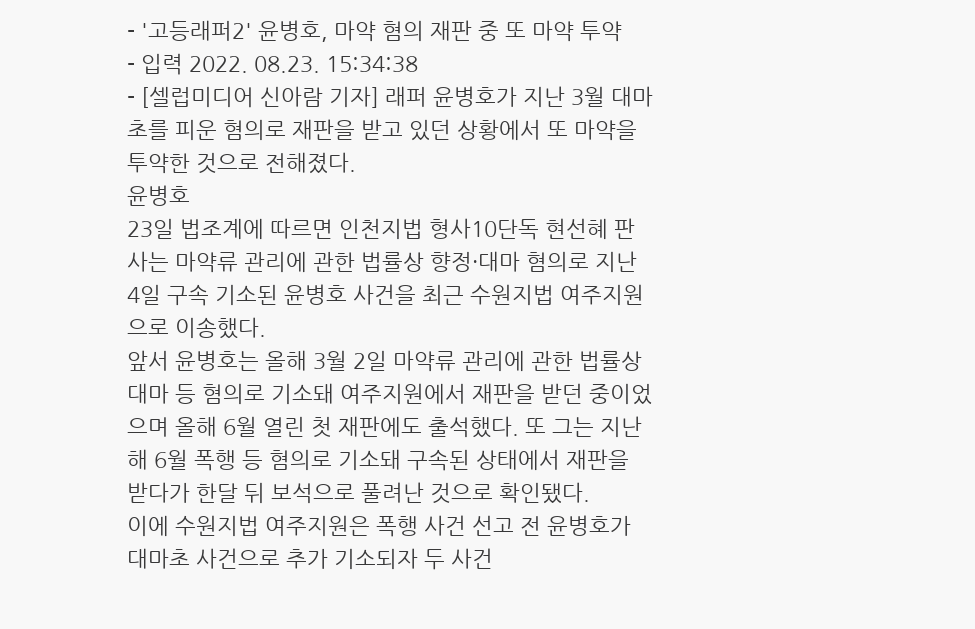- '고등래퍼2' 윤병호, 마약 혐의 재판 중 또 마약 투약
- 입력 2022. 08.23. 15:34:38
- [셀럽미디어 신아람 기자] 래퍼 윤병호가 지난 3월 대마초를 피운 혐의로 재판을 받고 있던 상황에서 또 마약을 투약한 것으로 전해졌다.
윤병호
23일 법조계에 따르면 인천지법 형사10단독 현선혜 판사는 마약류 관리에 관한 법률상 향정·대마 혐의로 지난 4일 구속 기소된 윤병호 사건을 최근 수원지법 여주지원으로 이송했다.
앞서 윤병호는 올해 3월 2일 마약류 관리에 관한 법률상 대마 등 혐의로 기소돼 여주지원에서 재판을 받던 중이었으며 올해 6월 열린 첫 재판에도 출석했다. 또 그는 지난해 6월 폭행 등 혐의로 기소돼 구속된 상태에서 재판을 받다가 한달 뒤 보석으로 풀려난 것으로 확인됐다.
이에 수원지법 여주지원은 폭행 사건 선고 전 윤병호가 대마초 사건으로 추가 기소되자 두 사건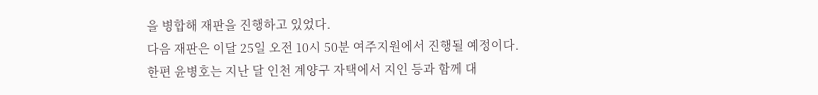을 병합해 재판을 진행하고 있었다.
다음 재판은 이달 25일 오전 10시 50분 여주지원에서 진행될 예정이다.
한편 윤병호는 지난 달 인천 계양구 자택에서 지인 등과 함께 대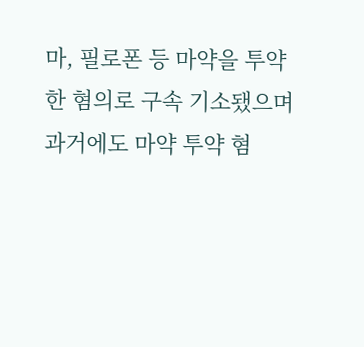마, 필로폰 등 마약을 투약한 혐의로 구속 기소됐으며 과거에도 마약 투약 혐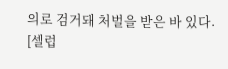의로 검거돼 처벌을 받은 바 있다.
[셀럽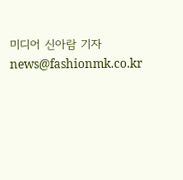미디어 신아람 기자 news@fashionmk.co.kr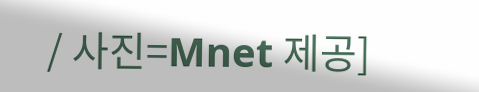/ 사진=Mnet 제공]